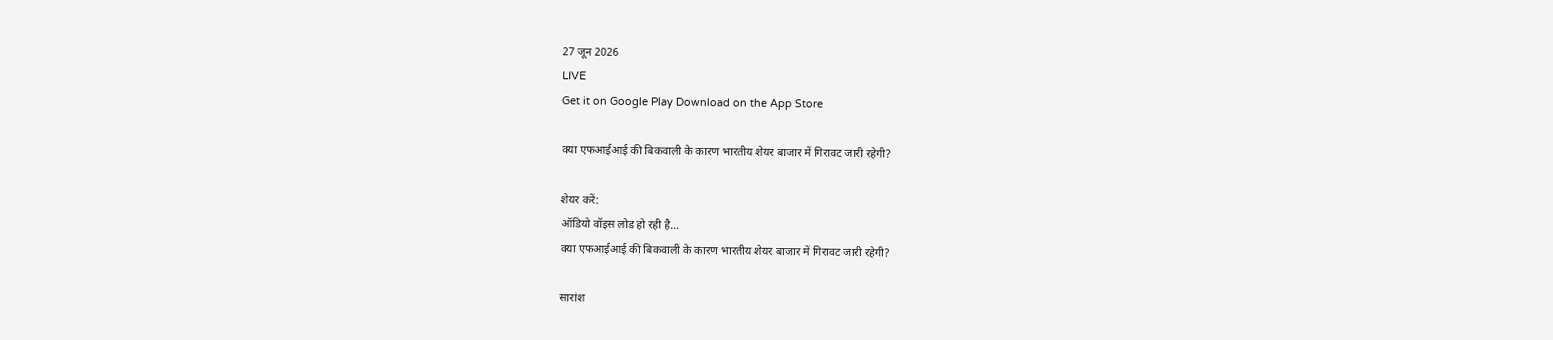27 जून 2026
LIVE
Get it on Google Play Download on the App Store

क्या एफआईआई की बिकवाली के कारण भारतीय शेयर बाजार में गिरावट जारी रहेगी?

शेयर करें:
ऑडियो वॉइस लोड हो रही है…
क्या एफआईआई की बिकवाली के कारण भारतीय शेयर बाजार में गिरावट जारी रहेगी?

सारांश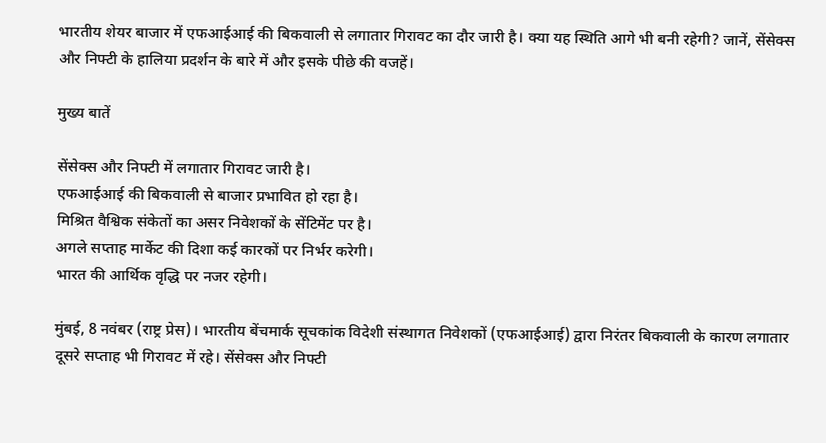भारतीय शेयर बाजार में एफआईआई की बिकवाली से लगातार गिरावट का दौर जारी है। क्या यह स्थिति आगे भी बनी रहेगी? जानें, सेंसेक्स और निफ्टी के हालिया प्रदर्शन के बारे में और इसके पीछे की वजहें।

मुख्य बातें

सेंसेक्स और निफ्टी में लगातार गिरावट जारी है।
एफआईआई की बिकवाली से बाजार प्रभावित हो रहा है।
मिश्रित वैश्विक संकेतों का असर निवेशकों के सेंटिमेंट पर है।
अगले सप्ताह मार्केट की दिशा कई कारकों पर निर्भर करेगी।
भारत की आर्थिक वृद्धि पर नजर रहेगी।

मुंबई, 8 नवंबर (राष्ट्र प्रेस)। भारतीय बेंचमार्क सूचकांक विदेशी संस्थागत निवेशकों (एफआईआई) द्वारा निरंतर बिकवाली के कारण लगातार दूसरे सप्ताह भी गिरावट में रहे। सेंसेक्स और निफ्टी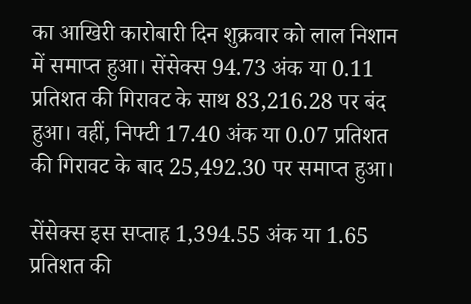का आखिरी कारोबारी दिन शुक्रवार को लाल निशान में समाप्त हुआ। सेंसेक्स 94.73 अंक या 0.11 प्रतिशत की गिरावट के साथ 83,216.28 पर बंद हुआ। वहीं, निफ्टी 17.40 अंक या 0.07 प्रतिशत की गिरावट के बाद 25,492.30 पर समाप्त हुआ।

सेंसेक्स इस सप्ताह 1,394.55 अंक या 1.65 प्रतिशत की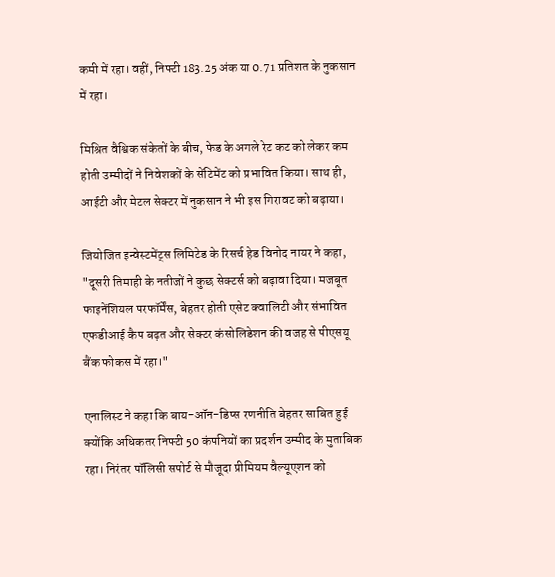कमी में रहा। वहीं, निफ्टी 183.25 अंक या 0.71 प्रतिशत के नुकसान में रहा।

मिश्रित वैश्विक संकेतों के बीच, फेड के अगले रेट कट को लेकर कम होती उम्मीदों ने निवेशकों के सेंटिमेंट को प्रभावित किया। साथ ही, आईटी और मेटल सेक्टर में नुकसान ने भी इस गिरावट को बढ़ाया।

जियोजित इन्वेस्टमेंट्स लिमिटेड के रिसर्च हेड विनोद नायर ने कहा, "दूसरी तिमाही के नतीजों ने कुछ सेक्टर्स को बढ़ावा दिया। मजबूत फाइनेंशियल परफॉर्मेंस, बेहतर होती एसेट क्वालिटी और संभावित एफडीआई कैप बढ़त और सेक्टर कंसोलिडेशन की वजह से पीएसयू बैंक फोकस में रहा।"

एनालिस्ट ने कहा कि बाय-ऑन-डिप्स रणनीति बेहतर साबित हुई क्योंकि अधिकतर निफ्टी 50 कंपनियों का प्रदर्शन उम्मीद के मुताबिक रहा। निरंतर पॉलिसी सपोर्ट से मौजूदा प्रीमियम वैल्यूएशन को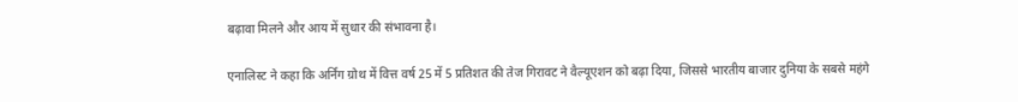बढ़ावा मिलने और आय में सुधार की संभावना है।

एनालिस्ट ने कहा कि अर्निंग ग्रोथ में वित्त वर्ष 25 में 5 प्रतिशत की तेज गिरावट ने वैल्यूएशन को बढ़ा दिया, जिससे भारतीय बाजार दुनिया के सबसे महंगे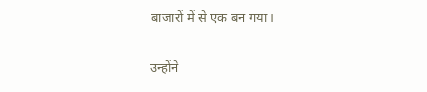बाजारों में से एक बन गया।

उन्होंने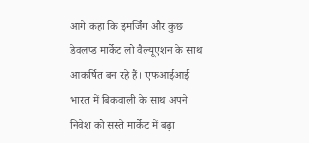आगे कहा कि इमर्जिंग और कुछ डेवलप्ड मार्केट लो वैल्यूएशन के साथ आकर्षित बन रहे हैं। एफआईआई भारत में बिकवाली के साथ अपने निवेश को सस्ते मार्केट में बढ़ा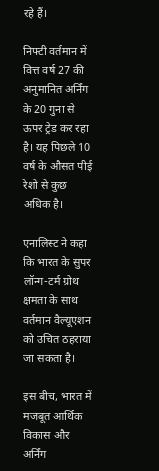रहे हैं।

निफ्टी वर्तमान में वित्त वर्ष 27 की अनुमानित अर्निंग के 20 गुना से ऊपर ट्रेड कर रहा है। यह पिछले 10 वर्ष के औसत पीई रेशो से कुछ अधिक है।

एनालिस्ट ने कहा कि भारत के सुपर लॉन्ग-टर्म ग्रोथ क्षमता के साथ वर्तमान वैल्यूएशन को उचित ठहराया जा सकता है।

इस बीच, भारत में मजबूत आर्थिक विकास और अर्निंग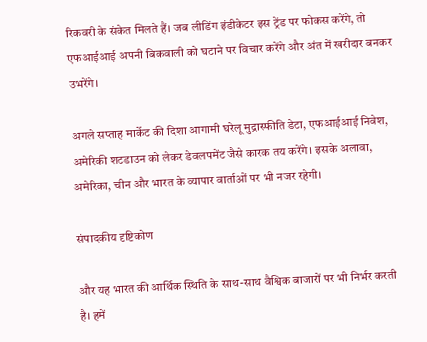रिकवरी के संकेत मिलते हैं। जब लीडिंग इंडीकेटर इस ट्रेंड पर फोकस करेंगे, तो एफआईआई अपनी बिकवाली को घटाने पर विचार करेंगे और अंत में खरीदार बनकर उभरेंगे।

अगले सप्ताह मार्केट की दिशा आगामी घरेलू मुद्रास्फीति डेटा, एफआईआई निवेश, अमेरिकी शटडाउन को लेकर डेवलपमेंट जैसे कारक तय करेंगे। इसके अलावा, अमेरिका, चीन और भारत के व्यापार वार्ताओं पर भी नजर रहेगी।

संपादकीय दृष्टिकोण

और यह भारत की आर्थिक स्थिति के साथ-साथ वैश्विक बाजारों पर भी निर्भर करती है। हमें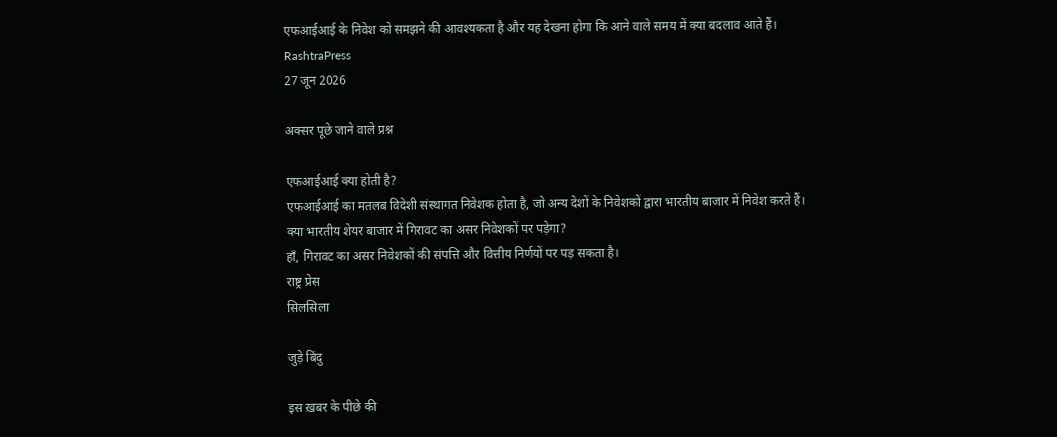एफआईआई के निवेश को समझने की आवश्यकता है और यह देखना होगा कि आने वाले समय में क्या बदलाव आते हैं।
RashtraPress
27 जून 2026

अक्सर पूछे जाने वाले प्रश्न

एफआईआई क्या होती है?
एफआईआई का मतलब विदेशी संस्थागत निवेशक होता है, जो अन्य देशों के निवेशकों द्वारा भारतीय बाजार में निवेश करते हैं।
क्या भारतीय शेयर बाजार में गिरावट का असर निवेशकों पर पड़ेगा?
हाँ, गिरावट का असर निवेशकों की संपत्ति और वित्तीय निर्णयों पर पड़ सकता है।
राष्ट्र प्रेस
सिलसिला

जुड़े बिंदु

इस ख़बर के पीछे की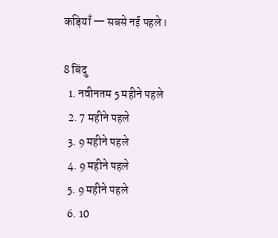कड़ियाँ — सबसे नई पहले।

8 बिंदु
  1. नवीनतम 5 महीने पहले
  2. 7 महीने पहले
  3. 9 महीने पहले
  4. 9 महीने पहले
  5. 9 महीने पहले
  6. 10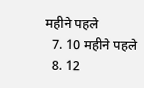महीने पहले
  7. 10 महीने पहले
  8. 12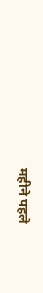महीने पहले